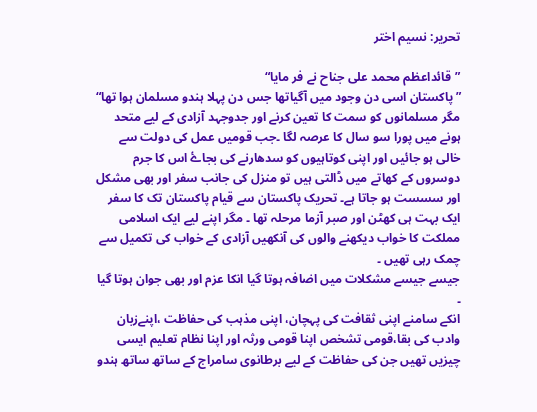تحریر: نسیم اختر

”قائداعظم محمد علی جناح نے فر مایا“
”پاکستان اسی دن وجود میں آگیاتھا جس دن پہلا ہندو مسلمان ہوا تھا“
مگر مسلمانوں کو سمت کا تعین کرنے اور جدوجہد آزادی کے لیے متحد ہونے میں پورا سو سال کا عرصہ لگا ۔جب قومیں عمل کی دولت سے خالی ہو جائیں اور اپنی کوتاہیوں کو سدھارنے کی بجاۓ اس کا جرم دوسروں کے کھاتے میں ڈالتی ہیں تو منزل کی جانب سفر اور بھی مشکل اور سسست ہو جاتا ہے۔ تحریک پاکستان سے قیام پاکستان تک کا سفر ایک بہت ہی کھٹن اور صبر آزما مرحلہ تھا ۔ مگر اپنے لیے ایک اسلامی مملکت کا خواب دیکھنے والوں کی آنکھیں آزادی کے خواب کی تکمیل سے چمک رہی تھیں ۔
جیسے جیسے مشکلات میں اضافہ ہوتا گیا انکا عزم اور بھی جوان ہوتا گیا ۔
انکے سامنے اپنی ثقافت کی پہچان، اپنی مذہب کی حفاظت ،اپنےزبان وادب کی بقا،قومی تشخص اپنا قومی ورثہ اور اپنا نظام تعلیم ایسی چیزیں تھیں جن کی حفاظت کے لیے برطانوی سامراج کے ساتھ ساتھ ہندو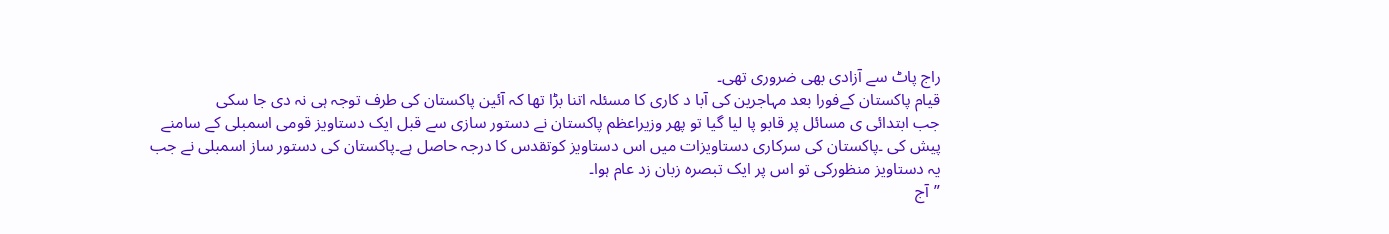راج پاٹ سے آزادی بھی ضروری تھی۔
قیام پاکستان کےفورا بعد مہاجرین کی آبا د کاری کا مسئلہ اتنا بڑا تھا کہ آئین پاکستان کی طرف توجہ ہی نہ دی جا سکی
جب ابتدائی ی مسائل پر قابو پا لیا گیا تو پھر وزیراعظم پاکستان نے دستور سازی سے قبل ایک دستاویز قومی اسمبلی کے سامنے پیش کی ۔پاکستان کی سرکاری دستاویزات میں اس دستاویز کوتقدس کا درجہ حاصل ہے۔پاکستان کی دستور ساز اسمبلی نے جب یہ دستاویز منظورکی تو اس پر ایک تبصرہ زبان زد عام ہوا۔
”آج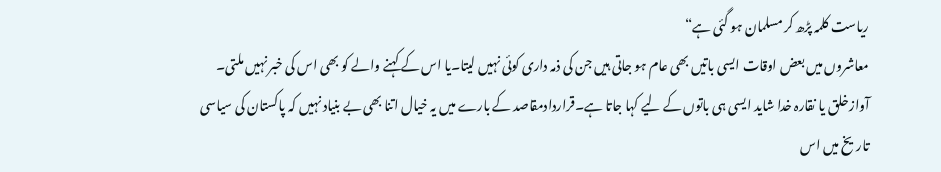ریاست کلمہ پڑھ کر مسلمان ہو گئی ہے“
معاشروں میں بعض اوقات ایسی باتیں بھی عام ہو جاتی ہیں جن کی ذمہ داری کوئی نہیں لیتا۔یا اس کے کہنے والے کو بھی اس کی خبر نہیں ملتی۔
آوازخلق یا نقارہ خدا شاید ایسی ہی باتوں کے لیے کہا جاتا ہے۔قراردادمقاصد کے بارے میں یہ خیال اتنا بھی بے بنیاد نہیں کہ پاکستان کی سیاسی تاریخ میں اس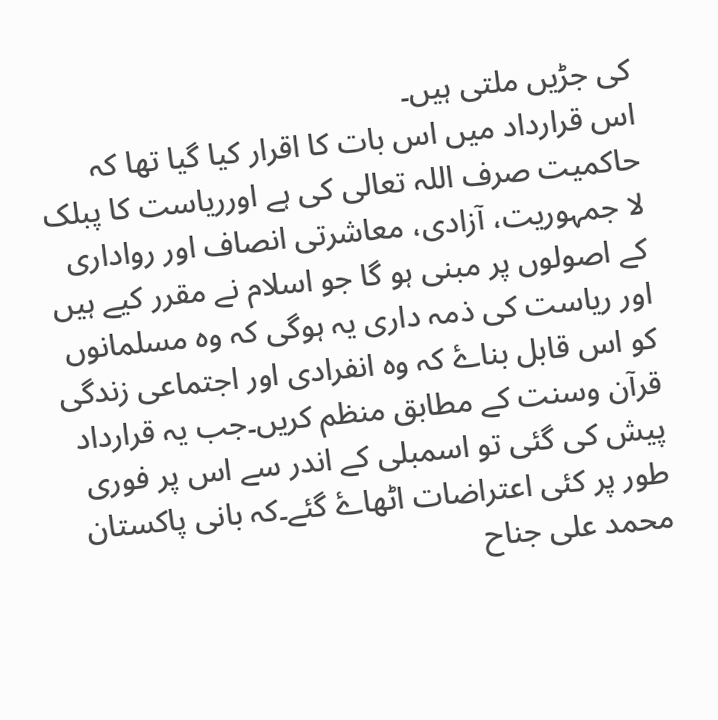کی جڑیں ملتی ہیں۔
اس قرارداد میں اس بات کا اقرار کیا گیا تھا کہ حاکمیت صرف اللہ تعالی کی ہے اورریاست کا پبلک لا جمہوریت، آزادی، معاشرتی انصاف اور رواداری کے اصولوں پر مبنی ہو گا جو اسلام نے مقرر کیے ہیں اور ریاست کی ذمہ داری یہ ہوگی کہ وہ مسلمانوں کو اس قابل بناۓ کہ وہ انفرادی اور اجتماعی زندگی قرآن وسنت کے مطابق منظم کریں۔جب یہ قرارداد پیش کی گئی تو اسمبلی کے اندر سے اس پر فوری طور پر کئی اعتراضات اٹھاۓ گئے۔کہ بانی پاکستان محمد علی جناح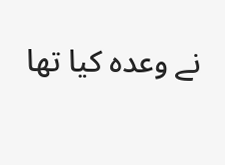نے وعدہ کیا تھا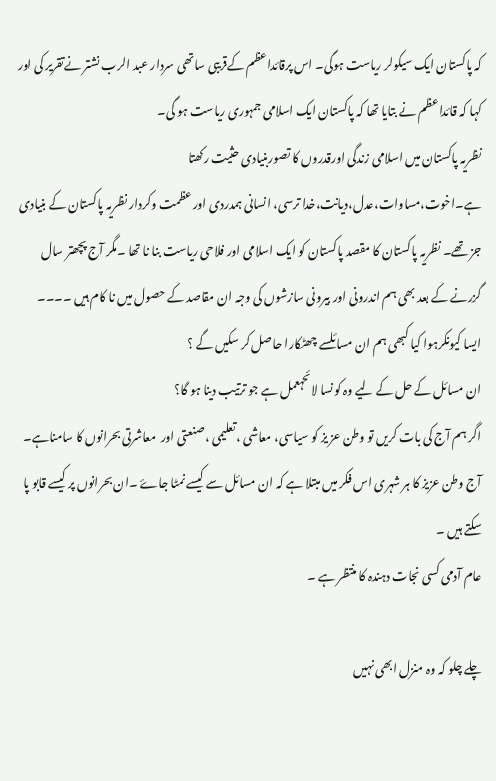کہ پاکستان ایک سیکولر ریاست ہوگی۔ اس پرقائداعظم کےقریبی ساتھی سردار عبد الرب نشتر نےتقریر کی اور کہا کہ قائداعظم نے بتایا تھا کہ پاکستان ایک اسلامی جمہوری ریاست ہو گی۔
نظریہ پاکستان میں اسلامی زندگی اورقدروں کا تصوربنیادی حثیت رکھتا ہے۔اخوت،مساوات،عدل،دیانت،خدا ترسی، انسانی ہمدردی اور عظمت وکردار نظریہ پاکستان کے بنیادی جز تھے۔ نظریہ پاکستان کا مقصد پاکستان کو ایک اسلامی اور فلاحی ریاست بنا نا تھا ۔مگر آج پچھتر سال گزرنے کے بعد بھی ہم اندرونی اور بیرونی سازشوں کی وجہ ان مقاصد کے حصول میں نا کام ہیں ۔۔۔۔
ایسا کیونکرہوا کیا کبھی ہم ان مسائلسے چھٹکارا حاصل کر سکیں گے ؟
ان مسائل کے حل کے لیے وہ کونسا لائحہعمل ہے جو ترتیب دینا ہو گا؟
اگر ہم آج کی بات کریں تو وطن عز یز کو سیاسی، معاشی ،تعلیمی ،صنعتی اور  معاشرتی بحرانوں کا سامناہے۔ آج وطن عزیز کا ہر شہری اس فکر میں مبتلا ہے کہ ان مسائل سے کیسے نمٹا جاۓ ۔ان بحرانوں پر کیسے قابو پا سکتے ہیں ۔
عام آدمی کسی نجات دہندہ کا منتظر ہے ۔

چلے چلو کہ وہ منزل ابھی نہیں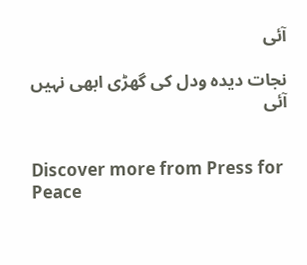آئی

نجات دیدہ ودل کی گھڑی ابھی نہیں آئی


Discover more from Press for Peace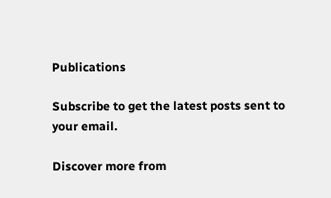Publications

Subscribe to get the latest posts sent to your email.

Discover more from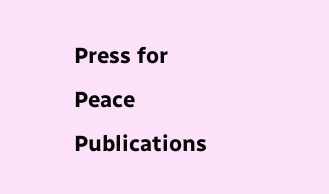Press for Peace Publications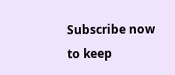Subscribe now to keep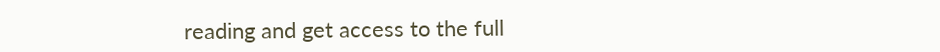reading and get access to the full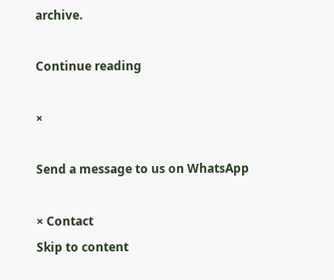archive.

Continue reading

×

Send a message to us on WhatsApp

× Contact
Skip to content